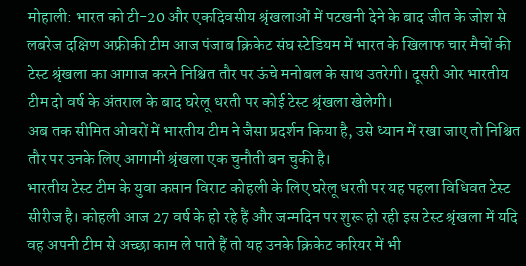मोहाली: भारत को टी-20 और एकदिवसीय श्रृंखलाओं में पटखनी देने के बाद जीत के जोश से लबरेज दक्षिण अफ्रीकी टीम आज पंजाब क्रिकेट संघ स्टेडियम में भारत के खिलाफ चार मैचों की टेस्ट श्रृंखला का आगाज करने निश्चित तौर पर ऊंचे मनोबल के साथ उतरेगी। दूसरी ओर भारतीय टीम दो वर्ष के अंतराल के बाद घरेलू धरती पर कोई टेस्ट श्रृंखला खेलेगी।
अब तक सीमित ओवरों में भारतीय टीम ने जैसा प्रदर्शन किया है, उसे ध्यान में रखा जाए तो निश्चित तौर पर उनके लिए आगामी श्रृंखला एक चुनौती बन चुकी है।
भारतीय टेस्ट टीम के युवा कप्तान विराट कोहली के लिए घरेलू धरती पर यह पहला विधिवत टेस्ट सीरीज है। कोहली आज 27 वर्ष के हो रहे हैं और जन्मदिन पर शुरू हो रही इस टेस्ट श्रृंखला में यदि वह अपनी टीम से अच्छा काम ले पाते हैं तो यह उनके क्रिकेट करियर में भी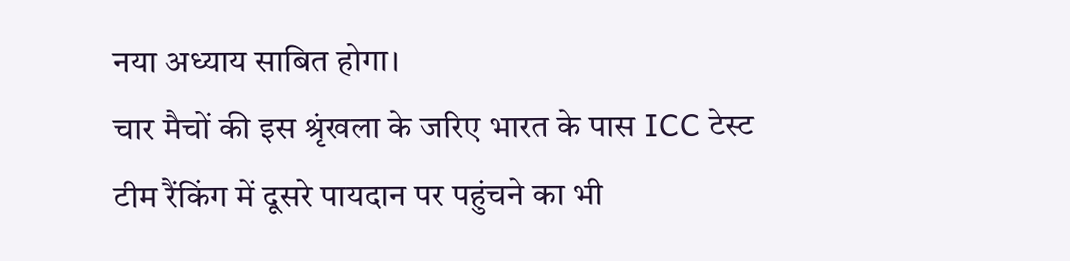नया अध्याय साबित होगा।
चार मैचों की इस श्रृंखला के जरिए भारत के पास ICC टेस्ट टीम रैंकिंग में दूसरे पायदान पर पहुंचने का भी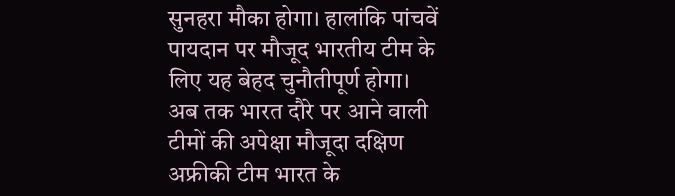सुनहरा मौका होगा। हालांकि पांचवें पायदान पर मौजूद भारतीय टीम के लिए यह बेहद चुनौतीपूर्ण होगा।
अब तक भारत दौरे पर आने वाली टीमों की अपेक्षा मौजूदा दक्षिण अफ्रीकी टीम भारत के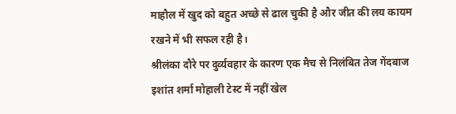माहौल में खुद को बहुत अच्छे से ढाल चुकी है और जीत की लय कायम रखने में भी सफल रही है।
श्रीलंका दौरे पर दुर्व्यवहार के कारण एक मैच से निलंबित तेज गेंदबाज इशांत शर्मा मोहाली टेस्ट में नहीं खेल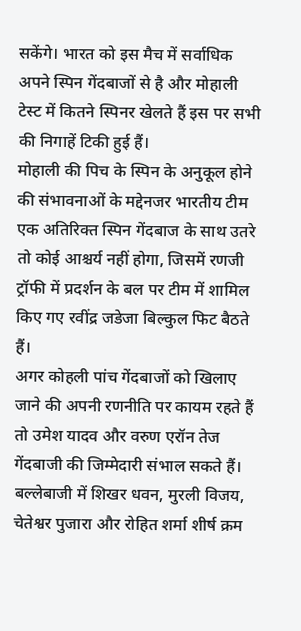सकेंगे। भारत को इस मैच में सर्वाधिक अपने स्पिन गेंदबाजों से है और मोहाली टेस्ट में कितने स्पिनर खेलते हैं इस पर सभी की निगाहें टिकी हुई हैं।
मोहाली की पिच के स्पिन के अनुकूल होने की संभावनाओं के मद्देनजर भारतीय टीम एक अतिरिक्त स्पिन गेंदबाज के साथ उतरे तो कोई आश्चर्य नहीं होगा, जिसमें रणजी ट्रॉफी में प्रदर्शन के बल पर टीम में शामिल किए गए रवींद्र जडेजा बिल्कुल फिट बैठते हैं।
अगर कोहली पांच गेंदबाजों को खिलाए जाने की अपनी रणनीति पर कायम रहते हैं तो उमेश यादव और वरुण एरॉन तेज गेंदबाजी की जिम्मेदारी संभाल सकते हैं।
बल्लेबाजी में शिखर धवन, मुरली विजय, चेतेश्वर पुजारा और रोहित शर्मा शीर्ष क्रम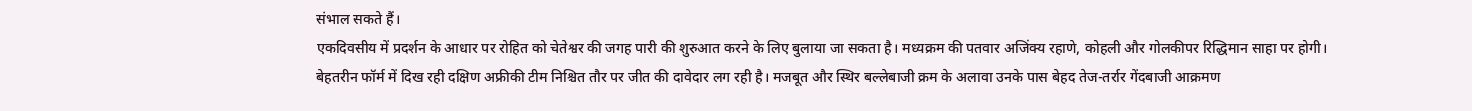संभाल सकते हैं।
एकदिवसीय में प्रदर्शन के आधार पर रोहित को चेतेश्वर की जगह पारी की शुरुआत करने के लिए बुलाया जा सकता है। मध्यक्रम की पतवार अजिंक्य रहाणे, कोहली और गोलकीपर रिद्धिमान साहा पर होगी।
बेहतरीन फॉर्म में दिख रही दक्षिण अफ्रीकी टीम निश्चित तौर पर जीत की दावेदार लग रही है। मजबूत और स्थिर बल्लेबाजी क्रम के अलावा उनके पास बेहद तेज-तर्रार गेंदबाजी आक्रमण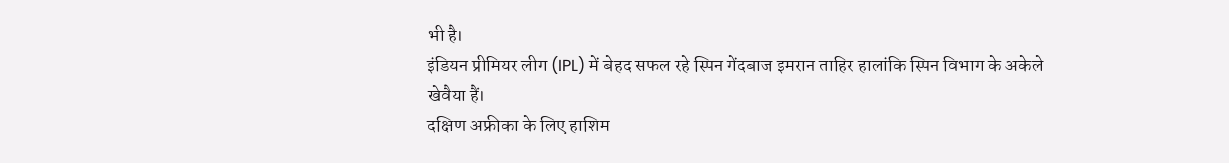भी है।
इंडियन प्रीमियर लीग (IPL) में बेहद सफल रहे स्पिन गेंदबाज इमरान ताहिर हालांकि स्पिन विभाग के अकेले खेवैया हैं।
दक्षिण अफ्रीका के लिए हाशिम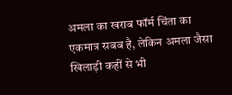अमला का खराब फॉर्म चिंता का एकमात्र सबब है, लेकिन अमला जैसा खिलाड़ी कहीं से भी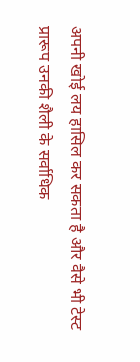अपनी खोई लय हासिल कर सकता है और वैसे भी टेस्ट प्रारूप उनकी शैली के सर्वाधिक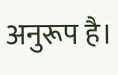अनुरूप है।